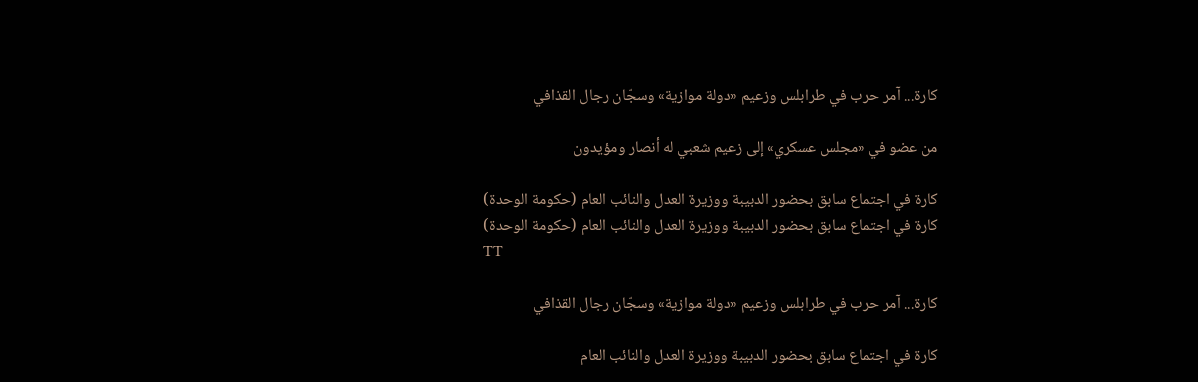كارة... آمر حرب في طرابلس وزعيم «دولة موازية» وسجّان رجال القذافي

من عضو في «مجلس عسكري» إلى زعيم شعبي له أنصار ومؤيدون

كارة في اجتماع سابق بحضور الدبيبة ووزيرة العدل والنائب العام (حكومة الوحدة)
كارة في اجتماع سابق بحضور الدبيبة ووزيرة العدل والنائب العام (حكومة الوحدة)
TT

كارة... آمر حرب في طرابلس وزعيم «دولة موازية» وسجّان رجال القذافي

كارة في اجتماع سابق بحضور الدبيبة ووزيرة العدل والنائب العام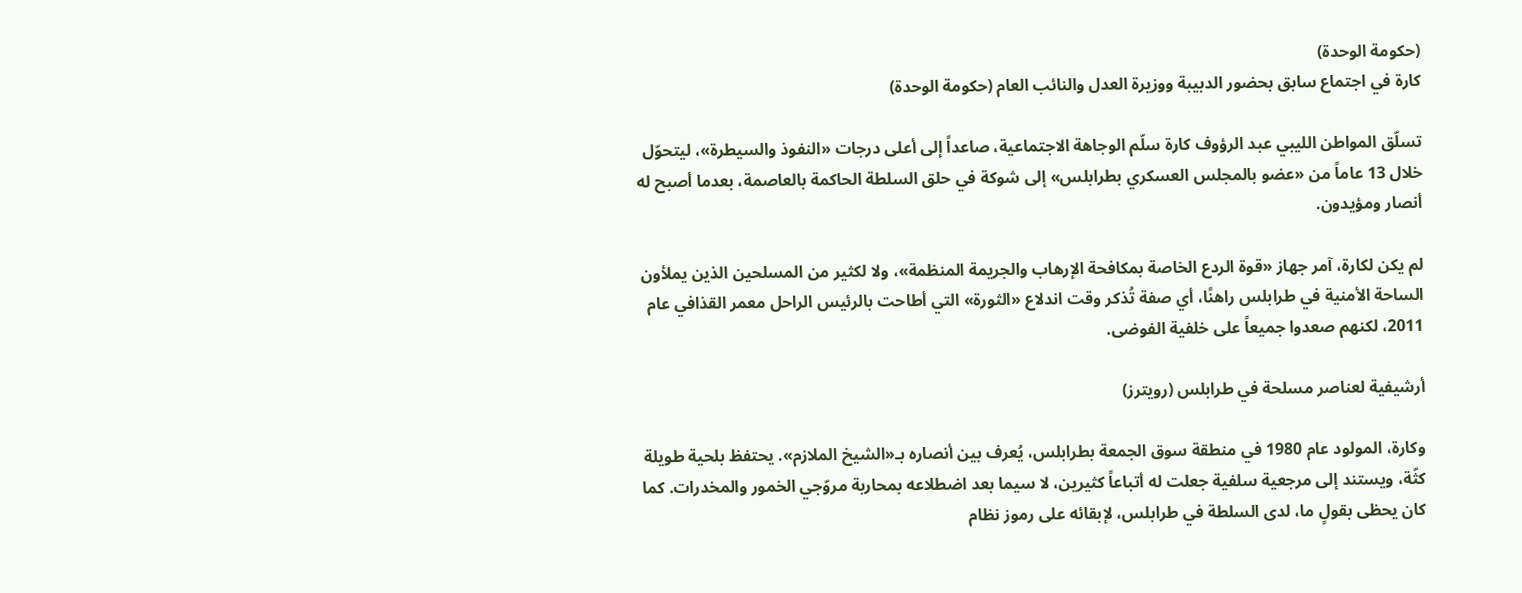(حكومة الوحدة)
كارة في اجتماع سابق بحضور الدبيبة ووزيرة العدل والنائب العام (حكومة الوحدة)

تسلّق المواطن الليبي عبد الرؤوف كارة سلّم الوجاهة الاجتماعية، صاعداً إلى أعلى درجات «النفوذ والسيطرة»، ليتحوّل خلال 13 عاماً من «عضو بالمجلس العسكري بطرابلس» إلى شوكة في حلق السلطة الحاكمة بالعاصمة، بعدما أصبح له أنصار ومؤيدون.

لم يكن لكارة، آمر جهاز «قوة الردع الخاصة بمكافحة الإرهاب والجريمة المنظمة»، ولا لكثير من المسلحين الذين يملأون الساحة الأمنية في طرابلس راهنًا، أي صفة تُذكر وقت اندلاع «الثورة» التي أطاحت بالرئيس الراحل معمر القذافي عام 2011، لكنهم صعدوا جميعاً على خلفية الفوضى.

أرشيفية لعناصر مسلحة في طرابلس (رويترز)

وكارة، المولود عام 1980 في منطقة سوق الجمعة بطرابلس، يُعرف بين أنصاره بـ«الشيخ الملازم». يحتفظ بلحية طويلة كثّة، ويستند إلى مرجعية سلفية جعلت له أتباعاً كثيرين، لا سيما بعد اضطلاعه بمحاربة مروّجي الخمور والمخدرات. كما كان يحظى بقولٍ ما، لدى السلطة في طرابلس، لإبقائه على رموز نظام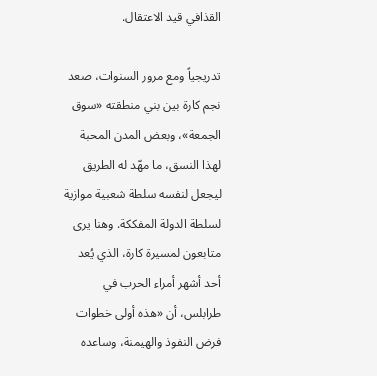القذافي قيد الاعتقال.

تدريجياً ومع مرور السنوات، صعد نجم كارة بين بني منطقته «سوق الجمعة»، وبعض المدن المحبة لهذا النسق، ما مهّد له الطريق ليجعل لنفسه سلطة شعبية موازية لسلطة الدولة المفككة. وهنا يرى متابعون لمسيرة كارة، الذي يُعد أحد أشهر أمراء الحرب في طرابلس، أن «هذه أولى خطوات فرض النفوذ والهيمنة، وساعده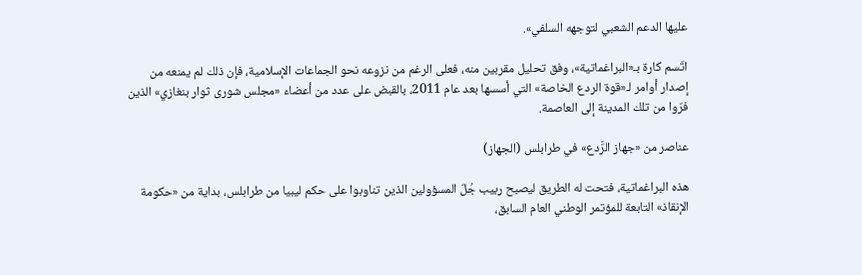عليها الدعم الشعبي لتوجهه السلفي».

اتّسم كارة بـ«البراغماتية»، وفق تحليل مقربين منه، فعلى الرغم من نزوعه نحو الجماعات الإسلامية، فإن ذلك لم يمنعه من إصدار أوامر لـ«قوة الردع الخاصة» التي أسسها بعد عام 2011، بالقبض على عدد من أعضاء «مجلس شورى ثوار بنغازي» الذين فرّوا من تلك المدينة إلى العاصمة.

عناصر من «جهاز الرَّدع» في طرابلس (الجهاز)

هذه البراغماتية، فتحت له الطريق ليصبح ربيب جُلّ المسؤولين الذين تناوبوا على حكم ليبيا من طرابلس، بداية من «حكومة الإنقاذ» التابعة للمؤتمر الوطني العام السابق،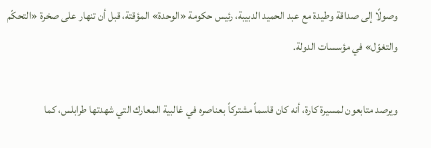وصولًا إلى صداقة وطيدة مع عبد الحميد الدبيبة، رئيس حكومة «الوحدة» المؤقتة، قبل أن تنهار على صخرة «التحكّم والتغوّل» في مؤسسات الدولة.

ويرصد متابعون لمسيرة كارة، أنه كان قاسماً مشتركاً بعناصره في غالبية المعارك التي شهدتها طرابلس، كما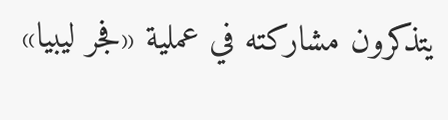يتذكرون مشاركته في عملية «فجر ليبيا»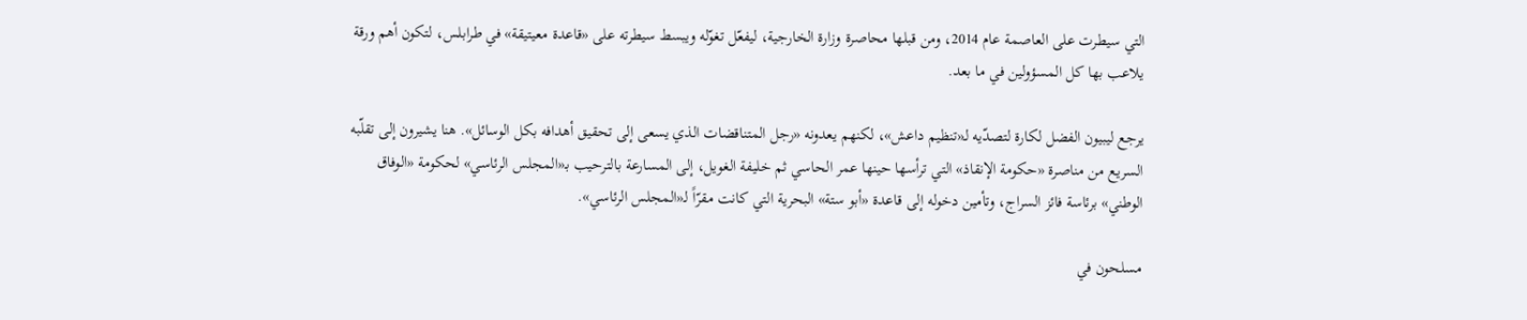التي سيطرت على العاصمة عام 2014، ومن قبلها محاصرة وزارة الخارجية، ليفعّل تغوّله ويبسط سيطرته على «قاعدة معيتيقة» في طرابلس، لتكون أهم ورقة يلاعب بها كل المسؤولين في ما بعد.

يرجع ليبيون الفضل لكارة لتصدّيه لـ«تنظيم داعش»، لكنهم يعدونه «رجل المتناقضات الذي يسعى إلى تحقيق أهدافه بكل الوسائل». هنا يشيرون إلى تقلّبه السريع من مناصرة «حكومة الإنقاذ» التي ترأسها حينها عمر الحاسي ثم خليفة الغويل، إلى المسارعة بالترحيب بـ«المجلس الرئاسي» لحكومة «الوفاق الوطني» برئاسة فائز السراج، وتأمين دخوله إلى قاعدة «أبو ستة» البحرية التي كانت مقرّاً لـ«المجلس الرئاسي».

مسلحون في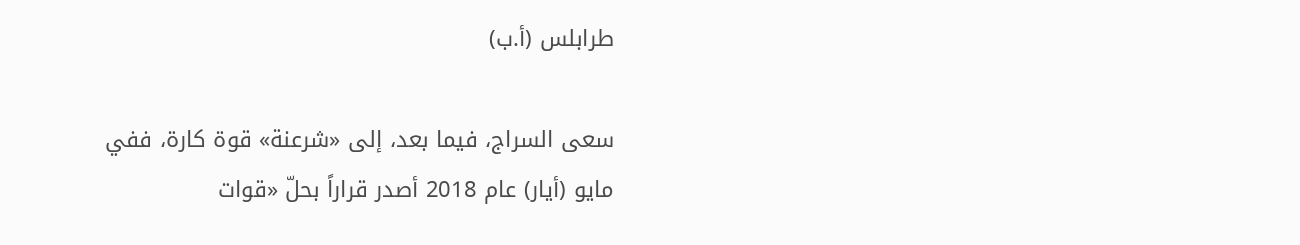طرابلس (أ.ب)

سعى السراج، فيما بعد، إلى «شرعنة» قوة كارة، ففي مايو (أيار) عام 2018 أصدر قراراً بحلّ «قوات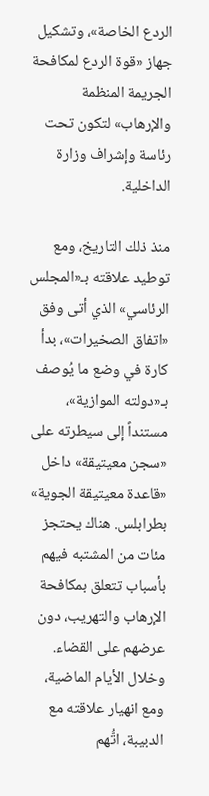الردع الخاصة»، وتشكيل جهاز «قوة الردع لمكافحة الجريمة المنظمة والإرهاب» لتكون تحت رئاسة وإشراف وزارة الداخلية.

منذ ذلك التاريخ، ومع توطيد علاقته بـ«المجلس الرئاسي» الذي أتى وفق «اتفاق الصخيرات»، بدأ كارة في وضع ما يُوصف بـ«دولته الموازية»، مستنداً إلى سيطرته على «سجن معيتيقة» داخل «قاعدة معيتيقة الجوية» بطرابلس. هناك يحتجز مئات من المشتبه فيهم بأسباب تتعلق بمكافحة الإرهاب والتهريب، دون عرضهم على القضاء. وخلال الأيام الماضية، ومع انهيار علاقته مع الدبيبة، اتُّهم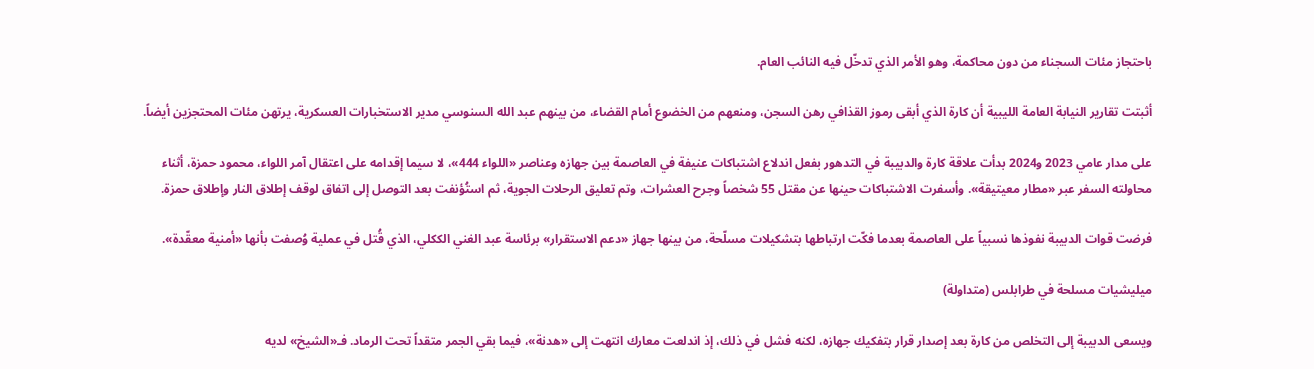باحتجاز مئات السجناء من دون محاكمة، وهو الأمر الذي تدخّل فيه النائب العام.

أثبتت تقارير النيابة العامة الليبية أن كارة الذي أبقى رموز القذافي رهن السجن، ومنعهم من الخضوع أمام القضاء، من بينهم عبد الله السنوسي مدير الاستخبارات العسكرية، يرتهن مئات المحتجزين أيضاً.

على مدار عامي 2023 و2024 بدأت علاقة كارة والدبيبة في التدهور بفعل اندلاع اشتباكات عنيفة في العاصمة بين جهازه وعناصر «اللواء 444»، لا سيما إقدامه على اعتقال آمر اللواء، محمود حمزة، أثناء محاولته السفر عبر «مطار معيتيقة». وأسفرت الاشتباكات حينها عن مقتل 55 شخصاً وجرح العشرات، وتم تعليق الرحلات الجوية، ثم استُؤنفت بعد التوصل إلى اتفاق لوقف إطلاق النار وإطلاق حمزة.

فرضت قوات الدبيبة نفوذها نسبياً على العاصمة بعدما فكّت ارتباطها بتشكيلات مسلّحة، من بينها جهاز «دعم الاستقرار» برئاسة عبد الغني الككلي، الذي قُتل في عملية وُصفت بأنها «أمنية معقّدة».

ميليشيات مسلحة في طرابلس (متداولة)

ويسعى الدبيبة إلى التخلص من كارة بعد إصدار قرار بتفكيك جهازه، لكنه فشل في ذلك، إذ اندلعت معارك انتهت إلى «هدنة»، فيما بقي الجمر متقداً تحت الرماد. فـ«الشيخ» لديه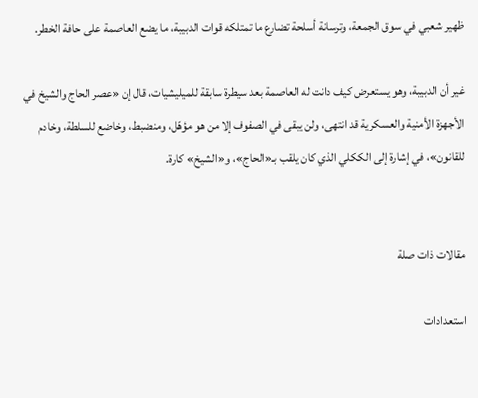ظهير شعبي في سوق الجمعة، وترسانة أسلحة تضارع ما تمتلكه قوات الدبيبة، ما يضع العاصمة على حافة الخطر.

غير أن الدبيبة، وهو يستعرض كيف دانت له العاصمة بعد سيطرة سابقة للميليشيات، قال إن «عصر الحاج والشيخ في الأجهزة الأمنية والعسكرية قد انتهى، ولن يبقى في الصفوف إلا من هو مؤهّل، ومنضبط، وخاضع للسلطة، وخادم للقانون»، في إشارة إلى الككلي الذي كان يلقب بـ«الحاج»، و«الشيخ» كارة.


مقالات ذات صلة

استعدادات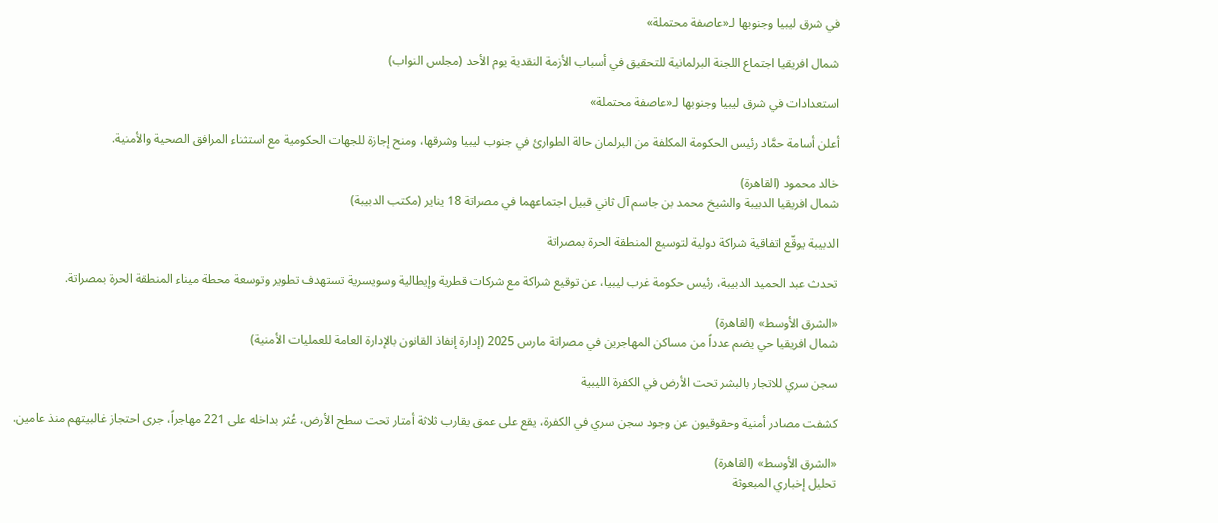في شرق ليبيا وجنوبها لـ«عاصفة محتملة»

شمال افريقيا اجتماع اللجنة البرلمانية للتحقيق في أسباب الأزمة النقدية يوم الأحد (مجلس النواب)

استعدادات في شرق ليبيا وجنوبها لـ«عاصفة محتملة»

أعلن أسامة حمَّاد رئيس الحكومة المكلفة من البرلمان حالة الطوارئ في جنوب ليبيا وشرقها، ومنح إجازة للجهات الحكومية مع استثناء المرافق الصحية والأمنية.

خالد محمود (القاهرة)
شمال افريقيا الدبيبة والشيخ محمد بن جاسم آل ثاني قبيل اجتماعهما في مصراتة 18 يناير (مكتب الدبيبة)

الدبيبة يوقّع اتفاقية شراكة دولية لتوسيع المنطقة الحرة بمصراتة

تحدث عبد الحميد الدبيبة، رئيس حكومة غرب ليبيا، عن توقيع شراكة مع شركات قطرية وإيطالية وسويسرية تستهدف تطوير وتوسعة محطة ميناء المنطقة الحرة بمصراتة.

«الشرق الأوسط» (القاهرة)
شمال افريقيا حي يضم عدداً من مساكن المهاجرين في مصراتة مارس 2025 (إدارة إنفاذ القانون بالإدارة العامة للعمليات الأمنية)

سجن سري للاتجار بالبشر تحت الأرض في الكفرة الليبية

كشفت مصادر أمنية وحقوقيون عن وجود سجن سري في الكفرة، يقع على عمق يقارب ثلاثة أمتار تحت سطح الأرض، عُثر بداخله على 221 مهاجراً، جرى احتجاز غالبيتهم منذ عامين.

«الشرق الأوسط» (القاهرة)
تحليل إخباري المبعوثة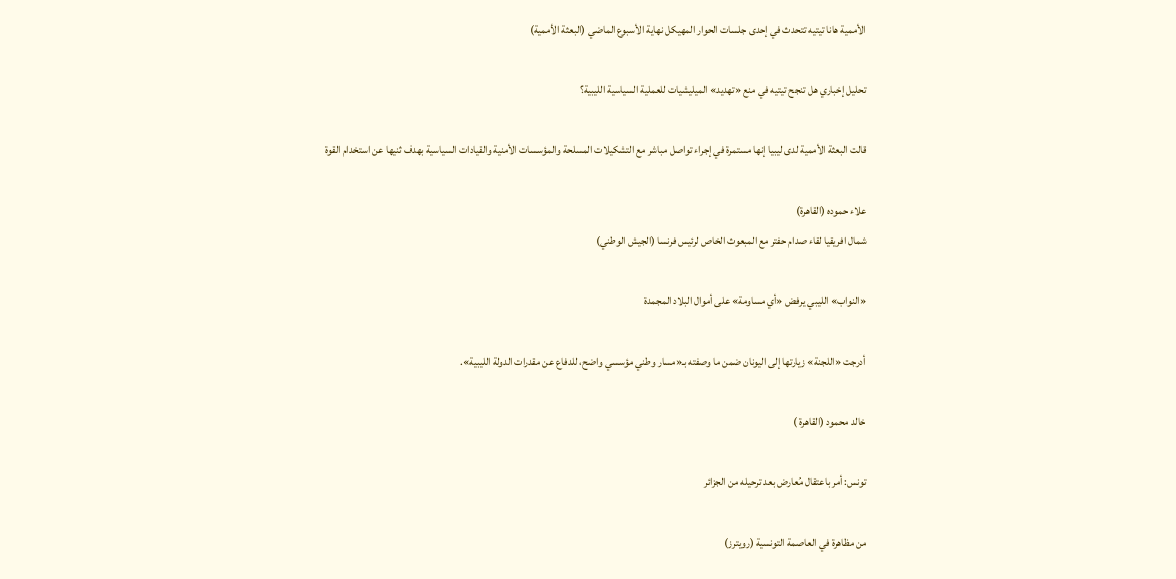الأممية هانا تيتيه تتحدث في إحدى جلسات الحوار المهيكل نهاية الأسبوع الماضي (البعثة الأممية)

تحليل إخباري هل تنجح تيتيه في منع «تهديد» الميليشيات للعملية السياسية الليبية؟

قالت البعثة الأممية لدى ليبيا إنها مستمرة في إجراء تواصل مباشر مع التشكيلات المسلحة والمؤسسات الأمنية والقيادات السياسية بهدف ثنيها عن استخدام القوة

علاء حموده (القاهرة)
شمال افريقيا لقاء صدام حفتر مع المبعوث الخاص لرئيس فرنسا (الجيش الوطني)

«النواب» الليبي يرفض «أي مساومة» على أموال البلاد المجمدة

أدرجت «اللجنة» زيارتها إلى اليونان ضمن ما وصفته بـ«مسار وطني مؤسسي واضح، للدفاع عن مقدرات الدولة الليبية».

خالد محمود (القاهرة )

تونس: أمر باعتقال مُعارض بعد ترحيله من الجزائر

من مظاهرة في العاصمة التونسية (رويترز)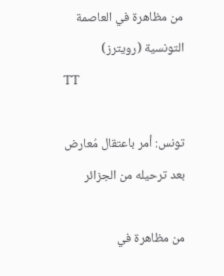من مظاهرة في العاصمة التونسية (رويترز)
TT

تونس: أمر باعتقال مُعارض بعد ترحيله من الجزائر

من مظاهرة في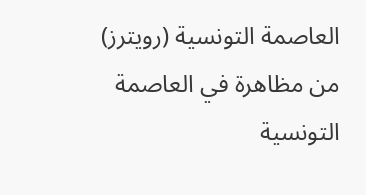العاصمة التونسية (رويترز)
من مظاهرة في العاصمة التونسية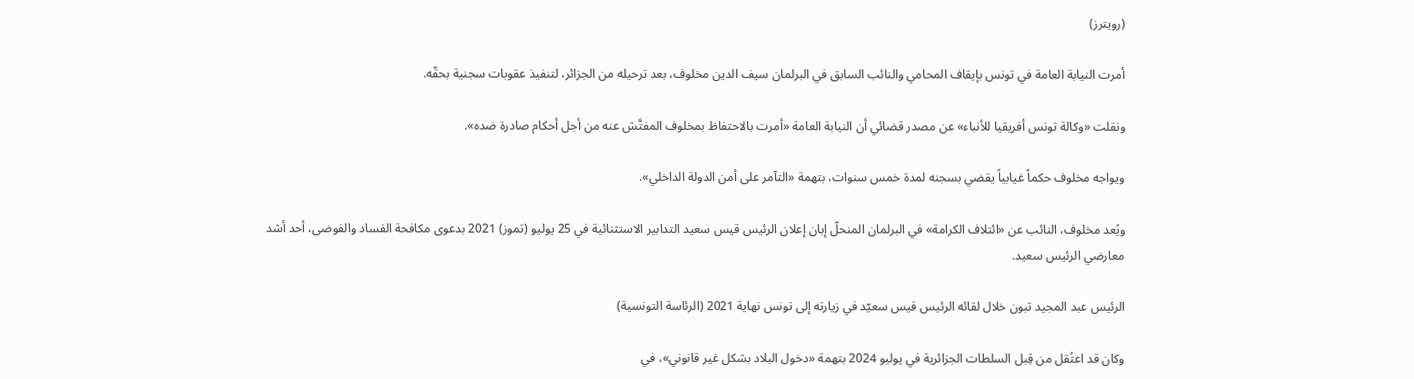(رويترز)

أمرت النيابة العامة في تونس بإيقاف المحامي والنائب السابق في البرلمان سيف الدين مخلوف، بعد ترحيله من الجزائر، لتنفيذ عقوبات سجنية بحقّه.

ونقلت «وكالة تونس أفريقيا للأنباء» عن مصدر قضائي أن النيابة العامة «أمرت بالاحتفاظ بمخلوف المفتَّش عنه من أجل أحكام صادرة ضده».

ويواجه مخلوف حكماً غيابياً يقضي بسجنه لمدة خمس سنوات، بتهمة «التآمر على أمن الدولة الداخلي».

ويُعد مخلوف، النائب عن «ائتلاف الكرامة» في البرلمان المنحلّ إبان إعلان الرئيس قيس سعيد التدابير الاستثنائية في 25 يوليو (تموز) 2021 بدعوى مكافحة الفساد والفوضى، أحد أشد معارضي الرئيس سعيد.

الرئيس عبد المجيد تبون خلال لقائه الرئيس قيس سعيّد في زيارته إلى تونس نهاية 2021 (الرئاسة التونسية)

وكان قد اعتُقل من قِبل السلطات الجزائرية في يوليو 2024 بتهمة «دخول البلاد بشكل غير قانوني»، في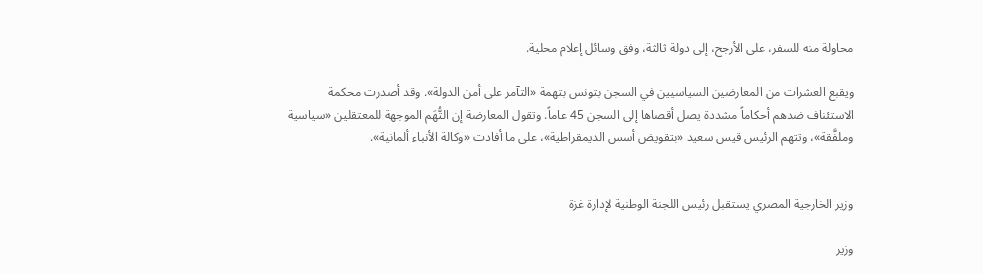محاولة منه للسفر، على الأرجح، إلى دولة ثالثة، وفق وسائل إعلام محلية.

ويقبع العشرات من المعارضين السياسيين في السجن بتونس بتهمة «التآمر على أمن الدولة». وقد أصدرت محكمة الاستئناف ضدهم أحكاماً مشددة يصل أقصاها إلى السجن 45 عاماً. وتقول المعارضة إن التُّهَم الموجهة للمعتقلين «سياسية وملفَّقة»، وتتهم الرئيس قيس سعيد «بتقويض أسس الديمقراطية»، على ما أفادت «وكالة الأنباء ألمانية».


وزير الخارجية المصري يستقبل رئيس اللجنة الوطنية لإدارة غزة

وزير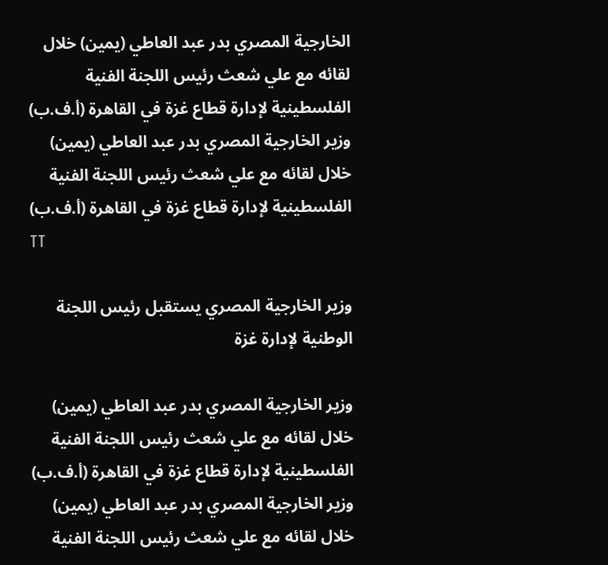الخارجية المصري بدر عبد العاطي (يمين) خلال لقائه مع علي شعث رئيس اللجنة الفنية الفلسطينية لإدارة قطاع غزة في القاهرة (أ.ف.ب)
وزير الخارجية المصري بدر عبد العاطي (يمين) خلال لقائه مع علي شعث رئيس اللجنة الفنية الفلسطينية لإدارة قطاع غزة في القاهرة (أ.ف.ب)
TT

وزير الخارجية المصري يستقبل رئيس اللجنة الوطنية لإدارة غزة

وزير الخارجية المصري بدر عبد العاطي (يمين) خلال لقائه مع علي شعث رئيس اللجنة الفنية الفلسطينية لإدارة قطاع غزة في القاهرة (أ.ف.ب)
وزير الخارجية المصري بدر عبد العاطي (يمين) خلال لقائه مع علي شعث رئيس اللجنة الفنية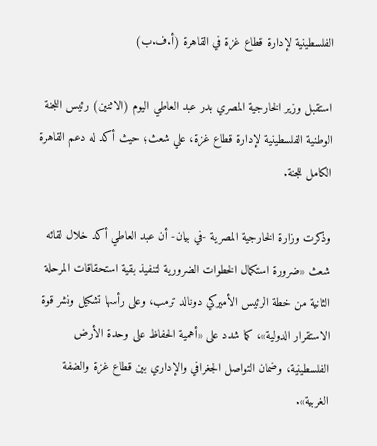الفلسطينية لإدارة قطاع غزة في القاهرة (أ.ف.ب)

استقبل وزير الخارجية المصري بدر عبد العاطي اليوم (الاثنين) رئيس اللجنة الوطنية الفلسطينية لإدارة قطاع غزة، علي شعث؛ حيث أكد له دعم القاهرة الكامل للجنة.

وذكرت وزارة الخارجية المصرية -في بيان- أن عبد العاطي أكد خلال لقائه شعث «ضرورة استكمال الخطوات الضرورية لتنفيذ بقية استحقاقات المرحلة الثانية من خطة الرئيس الأميركي دونالد ترمب، وعلى رأسها تشكيل ونشر قوة الاستقرار الدولية»، كما شدد على «أهمية الحفاظ على وحدة الأرض الفلسطينية، وضمان التواصل الجغرافي والإداري بين قطاع غزة والضفة الغربية».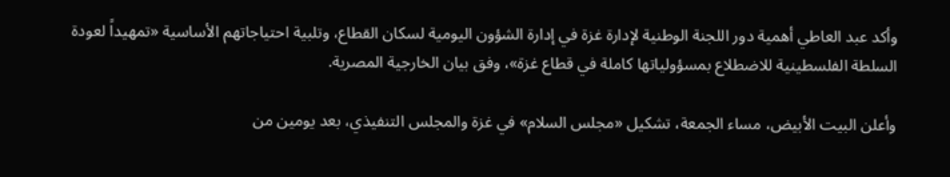وأكد عبد العاطي أهمية دور اللجنة الوطنية لإدارة غزة في إدارة الشؤون اليومية لسكان القطاع، وتلبية احتياجاتهم الأساسية «تمهيداً لعودة السلطة الفلسطينية للاضطلاع بمسؤولياتها كاملة في قطاع غزة»، وفق بيان الخارجية المصرية.

وأعلن البيت الأبيض، مساء الجمعة، تشكيل «مجلس السلام» في غزة والمجلس التنفيذي، بعد يومين من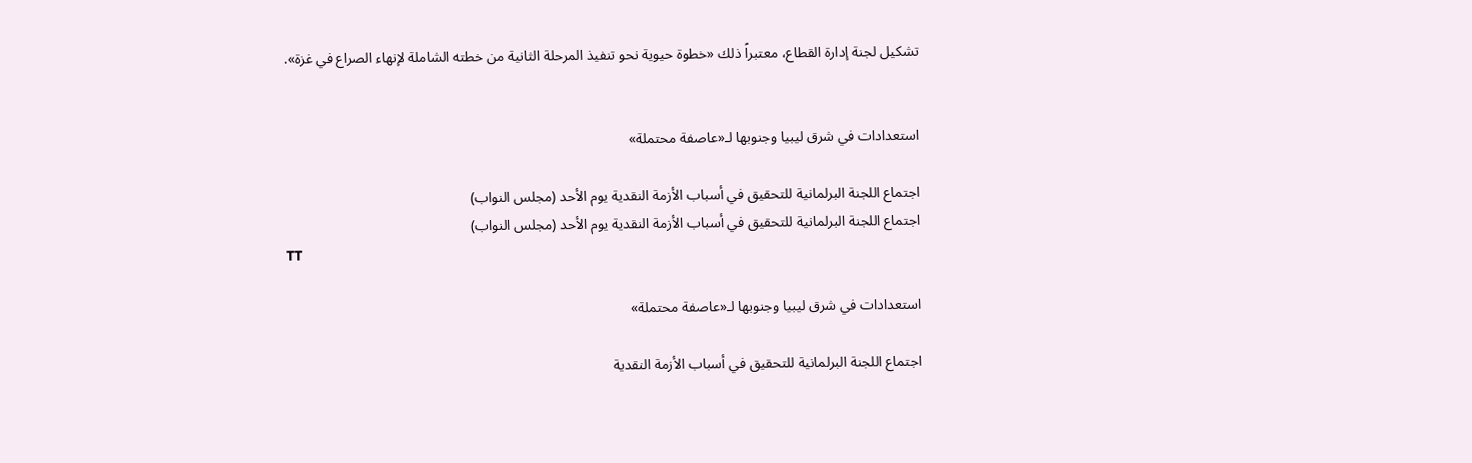تشكيل لجنة إدارة القطاع، معتبراً ذلك «خطوة حيوية نحو تنفيذ المرحلة الثانية من خطته الشاملة لإنهاء الصراع في غزة».


استعدادات في شرق ليبيا وجنوبها لـ«عاصفة محتملة»

اجتماع اللجنة البرلمانية للتحقيق في أسباب الأزمة النقدية يوم الأحد (مجلس النواب)
اجتماع اللجنة البرلمانية للتحقيق في أسباب الأزمة النقدية يوم الأحد (مجلس النواب)
TT

استعدادات في شرق ليبيا وجنوبها لـ«عاصفة محتملة»

اجتماع اللجنة البرلمانية للتحقيق في أسباب الأزمة النقدية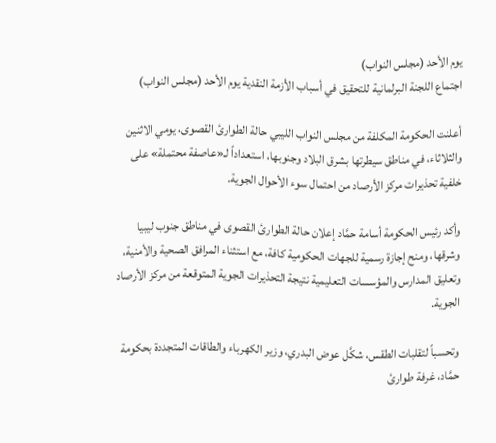يوم الأحد (مجلس النواب)
اجتماع اللجنة البرلمانية للتحقيق في أسباب الأزمة النقدية يوم الأحد (مجلس النواب)

أعلنت الحكومة المكلفة من مجلس النواب الليبي حالة الطوارئ القصوى، يومي الاثنين والثلاثاء، في مناطق سيطرتها بشرق البلاد وجنوبها، استعداداً لـ«عاصفة محتملة» على خلفية تحذيرات مركز الأرصاد من احتمال سوء الأحوال الجوية.

وأكد رئيس الحكومة أسامة حمَّاد إعلان حالة الطوارئ القصوى في مناطق جنوب ليبيا وشرقها، ومنح إجازة رسمية للجهات الحكومية كافة، مع استثناء المرافق الصحية والأمنية، وتعليق المدارس والمؤسسات التعليمية نتيجة التحذيرات الجوية المتوقعة من مركز الأرصاد الجوية.

وتحسباً لتقلبات الطقس، شكَّل عوض البدري، وزير الكهرباء والطاقات المتجددة بحكومة حمَّاد، غرفة طوارئ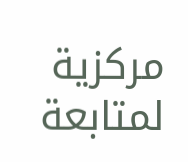مركزية لمتابعة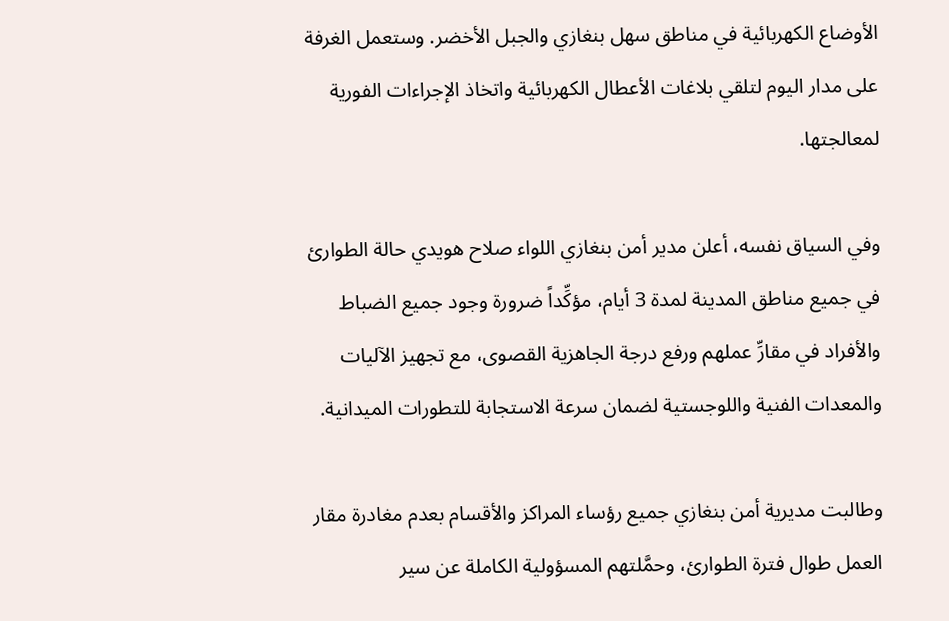الأوضاع الكهربائية في مناطق سهل بنغازي والجبل الأخضر. وستعمل الغرفة على مدار اليوم لتلقي بلاغات الأعطال الكهربائية واتخاذ الإجراءات الفورية لمعالجتها.

وفي السياق نفسه، أعلن مدير أمن بنغازي اللواء صلاح هويدي حالة الطوارئ في جميع مناطق المدينة لمدة 3 أيام، مؤكِّداً ضرورة وجود جميع الضباط والأفراد في مقارِّ عملهم ورفع درجة الجاهزية القصوى، مع تجهيز الآليات والمعدات الفنية واللوجستية لضمان سرعة الاستجابة للتطورات الميدانية.

وطالبت مديرية أمن بنغازي جميع رؤساء المراكز والأقسام بعدم مغادرة مقار العمل طوال فترة الطوارئ، وحمَّلتهم المسؤولية الكاملة عن سير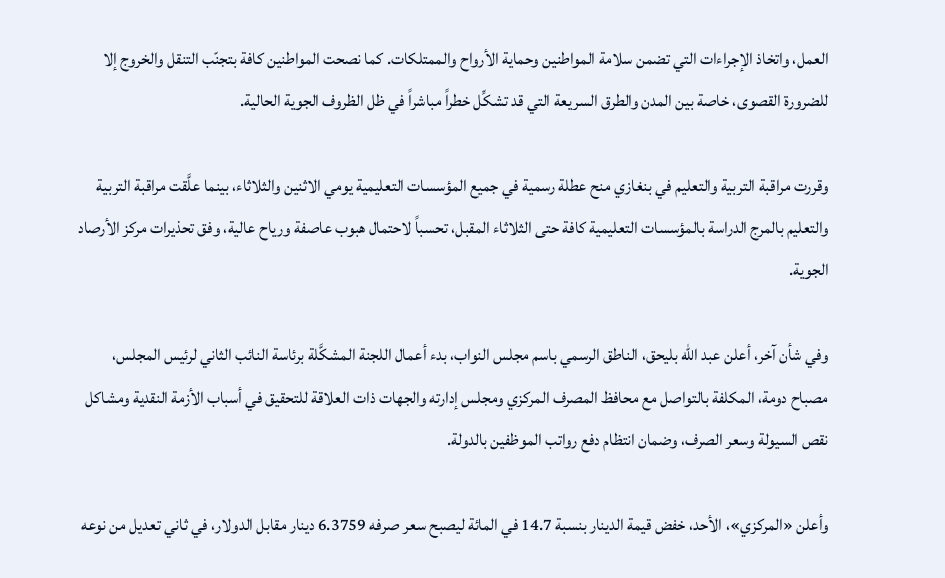العمل، واتخاذ الإجراءات التي تضمن سلامة المواطنين وحماية الأرواح والممتلكات. كما نصحت المواطنين كافة بتجنّب التنقل والخروج إلا للضرورة القصوى، خاصة بين المدن والطرق السريعة التي قد تشكِّل خطراً مباشراً في ظل الظروف الجوية الحالية.

وقررت مراقبة التربية والتعليم في بنغازي منح عطلة رسمية في جميع المؤسسات التعليمية يومي الاثنين والثلاثاء، بينما علَّقت مراقبة التربية والتعليم بالمرج الدراسة بالمؤسسات التعليمية كافة حتى الثلاثاء المقبل، تحسباً لاحتمال هبوب عاصفة ورياح عالية، وفق تحذيرات مركز الأرصاد الجوية.

وفي شأن آخر، أعلن عبد الله بليحق، الناطق الرسمي باسم مجلس النواب، بدء أعمال اللجنة المشكَّلة برئاسة النائب الثاني لرئيس المجلس، مصباح دومة، المكلفة بالتواصل مع محافظ المصرف المركزي ومجلس إدارته والجهات ذات العلاقة للتحقيق في أسباب الأزمة النقدية ومشاكل نقص السيولة وسعر الصرف، وضمان انتظام دفع رواتب الموظفين بالدولة.

وأعلن «المركزي»، الأحد، خفض قيمة الدينار بنسبة 14.7 في المائة ليصبح سعر صرفه 6.3759 دينار مقابل الدولار، في ثاني تعديل من نوعه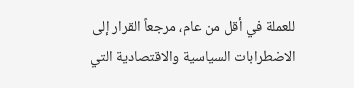للعملة في أقل من عام، مرجعاً القرار إلى الاضطرابات السياسية والاقتصادية التي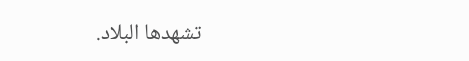تشهدها ‌البلاد.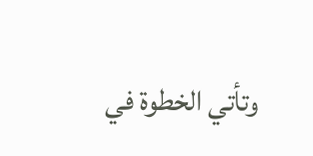وتأتي الخطوة ‌في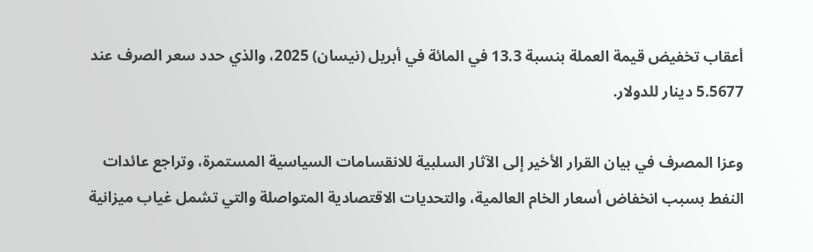أعقاب ‌تخفيض قيمة العملة ‌بنسبة 13.3 في المائة في أبريل (نيسان) 2025، والذي حدد سعر الصرف عند 5.5677 دينار للدولار.

وعزا المصرف في بيان القرار الأخير إلى الآثار السلبية للانقسامات السياسية المستمرة، وتراجع عائدات النفط ‌بسبب انخفاض أسعار الخام العالمية، والتحديات الاقتصادية المتواصلة والتي تشمل غياب ميزانية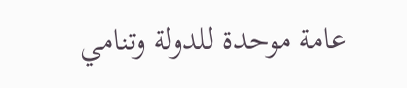عامة موحدة للدولة وتنامي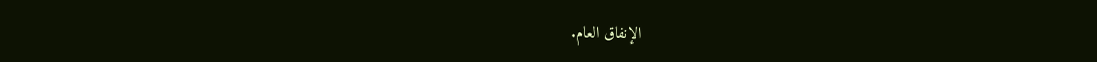الإنفاق العام.